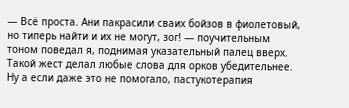— Всё проста. Ани пакрасили сваих бойзов в фиолетовый, но типерь найти и их не могут, зог! — поучительным тоном поведал я, поднимая указательный палец вверх. Такой жест делал любые слова для орков убедительнее. Ну а если даже это не помогало, пастукотерапия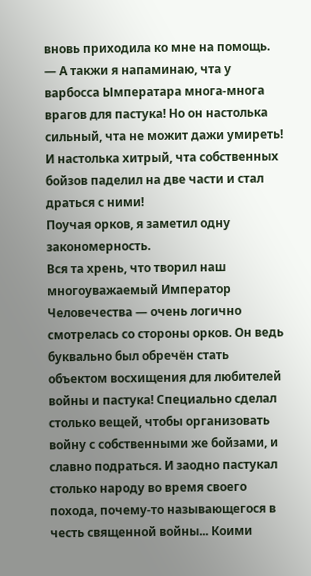вновь приходила ко мне на помощь. — А такжи я напаминаю, чта у варбосса Ымператара многа-многа врагов для пастука! Но он настолька сильный, чта не можит дажи умиреть! И настолька хитрый, чта собственных бойзов паделил на две части и стал драться с ними!
Поучая орков, я заметил одну закономерность.
Вся та хрень, что творил наш многоуважаемый Император Человечества — очень логично смотрелась со стороны орков. Он ведь буквально был обречён стать объектом восхищения для любителей войны и пастука! Специально сделал столько вещей, чтобы организовать войну с собственными же бойзами, и славно подраться. И заодно пастукал столько народу во время своего похода, почему-то называющегося в честь священной войны... Коими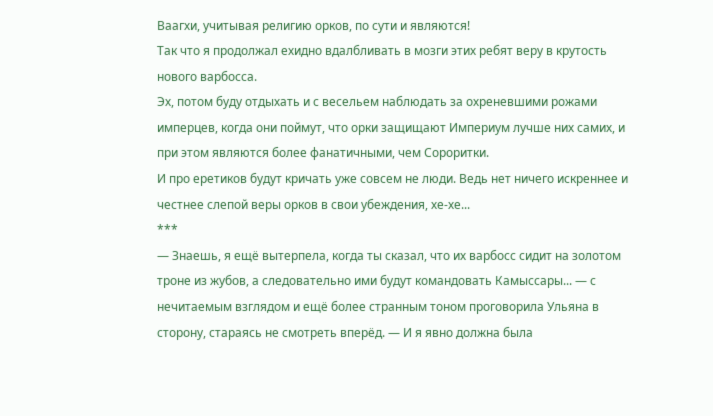Ваагхи, учитывая религию орков, по сути и являются!
Так что я продолжал ехидно вдалбливать в мозги этих ребят веру в крутость нового варбосса.
Эх, потом буду отдыхать и с весельем наблюдать за охреневшими рожами имперцев, когда они поймут, что орки защищают Империум лучше них самих, и при этом являются более фанатичными, чем Сороритки.
И про еретиков будут кричать уже совсем не люди. Ведь нет ничего искреннее и честнее слепой веры орков в свои убеждения, хе-хе...
***
— Знаешь, я ещё вытерпела, когда ты сказал, что их варбосс сидит на золотом троне из жубов, а следовательно ими будут командовать Камыссары... — с нечитаемым взглядом и ещё более странным тоном проговорила Ульяна в сторону, стараясь не смотреть вперёд. — И я явно должна была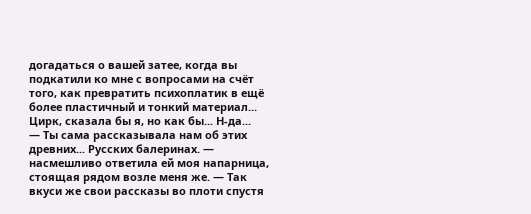догадаться о вашей затее, когда вы подкатили ко мне с вопросами на счёт того, как превратить психоплатик в ещё более пластичный и тонкий материал... Цирк, сказала бы я, но как бы... Н-да...
— Ты сама рассказывала нам об этих древних... Русских балеринах. — насмешливо ответила ей моя напарница, стоящая рядом возле меня же. — Так вкуси же свои рассказы во плоти спустя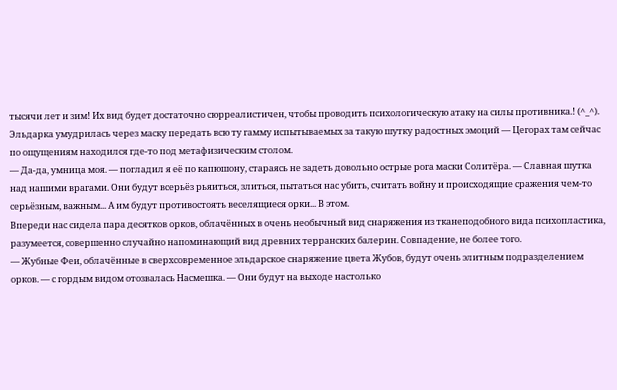тысячи лет и зим! Их вид будет достаточно сюрреалистичен, чтобы проводить психологическую атаку на силы противника.! (^_^).
Эльдарка умудрилась через маску передать всю ту гамму испытываемых за такую шутку радостных эмоций — Цегорах там сейчас по ощущениям находился где-то под метафизическим столом.
— Да-да, умница моя. — погладил я её по капюшону, стараясь не задеть довольно острые рога маски Солитёра. — Славная шутка над нашими врагами. Они будут всерьёз рьяиться, злиться, пытаться нас убить, считать войну и происходящие сражения чем-то серьёзным, важным... А им будут противостоять веселящиеся орки... В этом.
Впереди нас сидела пара десятков орков, облачённых в очень необычный вид снаряжения из тканеподобного вида психопластика, разумеется, совершенно случайно напоминающий вид древних терранских балерин. Совпадение, не более того.
— Жубные Феи, облачённые в сверхсовременное эльдарское снаряжение цвета Жубов, будут очень элитным подразделением орков. — с гордым видом отозвалась Насмешка. — Они будут на выходе настолько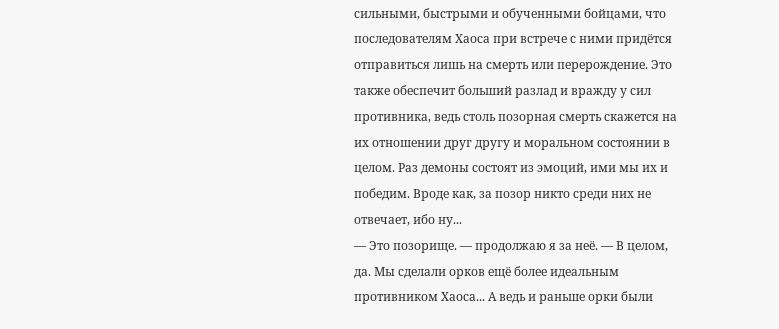сильными, быстрыми и обученными бойцами, что последователям Хаоса при встрече с ними придётся отправиться лишь на смерть или перерождение. Это также обеспечит больший разлад и вражду у сил противника, ведь столь позорная смерть скажется на их отношении друг другу и моральном состоянии в целом. Раз демоны состоят из эмоций, ими мы их и победим. Вроде как, за позор никто среди них не отвечает, ибо ну...
— Это позорище. — продолжаю я за неё. — В целом, да. Мы сделали орков ещё более идеальным противником Хаоса... А ведь и раньше орки были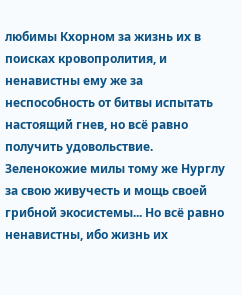любимы Кхорном за жизнь их в поисках кровопролития, и ненавистны ему же за неспособность от битвы испытать настоящий гнев, но всё равно получить удовольствие. Зеленокожие милы тому же Нурглу за свою живучесть и мощь своей грибной экосистемы... Но всё равно ненавистны, ибо жизнь их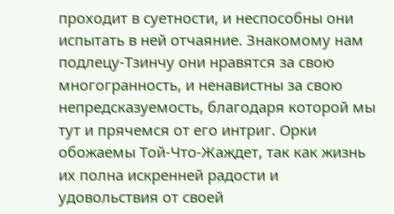проходит в суетности, и неспособны они испытать в ней отчаяние. Знакомому нам подлецу-Тзинчу они нравятся за свою многогранность, и ненавистны за свою непредсказуемость, благодаря которой мы тут и прячемся от его интриг. Орки обожаемы Той-Что-Жаждет, так как жизнь их полна искренней радости и удовольствия от своей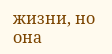жизни, но она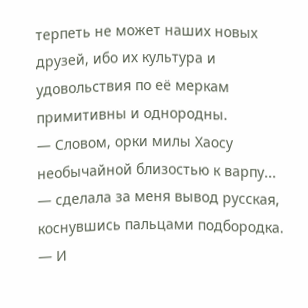терпеть не может наших новых друзей, ибо их культура и удовольствия по её меркам примитивны и однородны.
— Словом, орки милы Хаосу необычайной близостью к варпу... — сделала за меня вывод русская, коснувшись пальцами подбородка. — И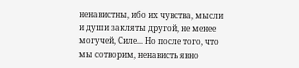ненавистны, ибо их чувства, мысли и души закляты другой, не менее могучей, Силе... Но после того, что мы сотворим, ненависть явно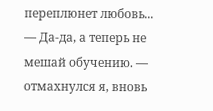переплюнет любовь...
— Да-да, а теперь не мешай обучению. — отмахнулся я, вновь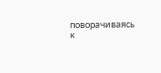поворачиваясь к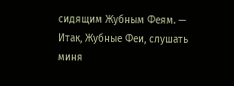сидящим Жубным Феям. — Итак, Жубные Феи, слушать миня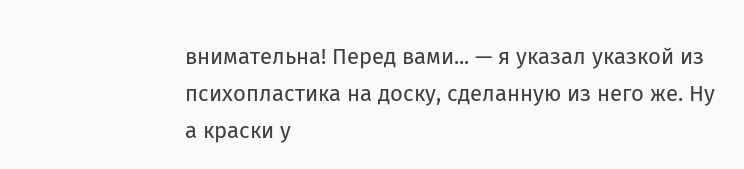внимательна! Перед вами... — я указал указкой из психопластика на доску, сделанную из него же. Ну а краски у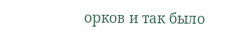орков и так было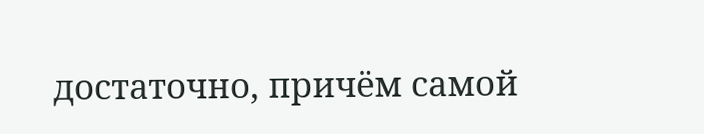достаточно, причём самой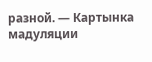разной. — Картынка мадуляции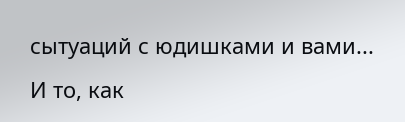сытуаций с юдишками и вами... И то, как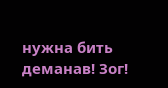нужна бить деманав! Зог!